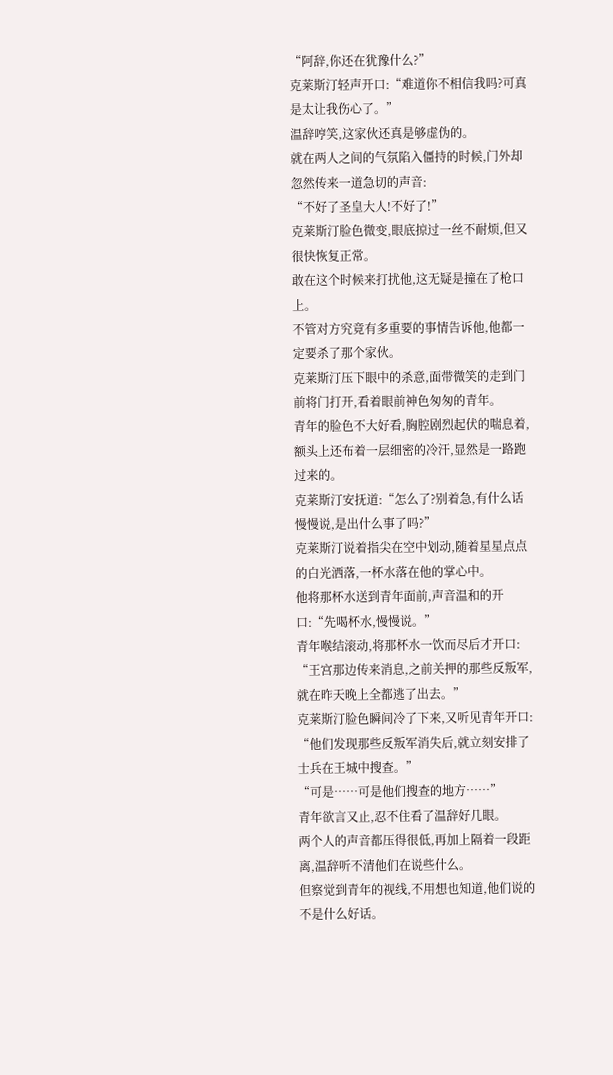“阿辞,你还在犹豫什么?”
克莱斯汀轻声开口:“难道你不相信我吗?可真是太让我伤心了。”
温辞哼笑,这家伙还真是够虚伪的。
就在两人之间的气氛陷入僵持的时候,门外却忽然传来一道急切的声音:
“不好了圣皇大人!不好了!”
克莱斯汀脸色微变,眼底掠过一丝不耐烦,但又很快恢复正常。
敢在这个时候来打扰他,这无疑是撞在了枪口上。
不管对方究竟有多重要的事情告诉他,他都一定要杀了那个家伙。
克莱斯汀压下眼中的杀意,面带微笑的走到门前将门打开,看着眼前神色匆匆的青年。
青年的脸色不大好看,胸腔剧烈起伏的喘息着,额头上还布着一层细密的冷汗,显然是一路跑过来的。
克莱斯汀安抚道:“怎么了?别着急,有什么话慢慢说,是出什么事了吗?”
克莱斯汀说着指尖在空中划动,随着星星点点的白光洒落,一杯水落在他的掌心中。
他将那杯水送到青年面前,声音温和的开口:“先喝杯水,慢慢说。”
青年喉结滚动,将那杯水一饮而尽后才开口:
“王宫那边传来消息,之前关押的那些反叛军,就在昨天晚上全都逃了出去。”
克莱斯汀脸色瞬间冷了下来,又听见青年开口:
“他们发现那些反叛军消失后,就立刻安排了士兵在王城中搜查。”
“可是……可是他们搜查的地方……”
青年欲言又止,忍不住看了温辞好几眼。
两个人的声音都压得很低,再加上隔着一段距离,温辞听不清他们在说些什么。
但察觉到青年的视线,不用想也知道,他们说的不是什么好话。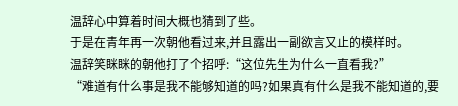温辞心中算着时间大概也猜到了些。
于是在青年再一次朝他看过来,并且露出一副欲言又止的模样时。
温辞笑眯眯的朝他打了个招呼:“这位先生为什么一直看我?”
“难道有什么事是我不能够知道的吗?如果真有什么是我不能知道的,要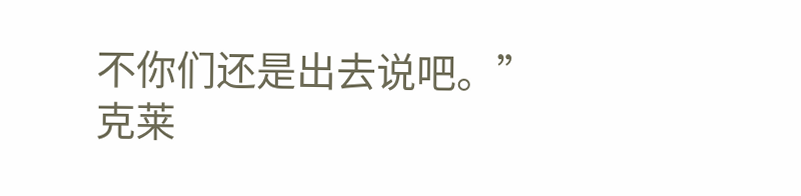不你们还是出去说吧。”
克莱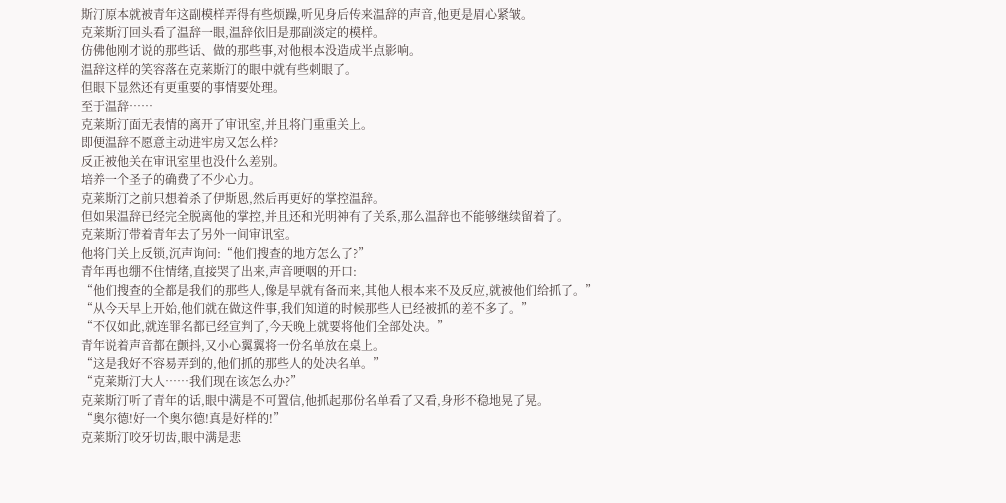斯汀原本就被青年这副模样弄得有些烦躁,听见身后传来温辞的声音,他更是眉心紧皱。
克莱斯汀回头看了温辞一眼,温辞依旧是那副淡定的模样。
仿佛他刚才说的那些话、做的那些事,对他根本没造成半点影响。
温辞这样的笑容落在克莱斯汀的眼中就有些刺眼了。
但眼下显然还有更重要的事情要处理。
至于温辞……
克莱斯汀面无表情的离开了审讯室,并且将门重重关上。
即便温辞不愿意主动进牢房又怎么样?
反正被他关在审讯室里也没什么差别。
培养一个圣子的确费了不少心力。
克莱斯汀之前只想着杀了伊斯恩,然后再更好的掌控温辞。
但如果温辞已经完全脱离他的掌控,并且还和光明神有了关系,那么温辞也不能够继续留着了。
克莱斯汀带着青年去了另外一间审讯室。
他将门关上反锁,沉声询问:“他们搜查的地方怎么了?”
青年再也绷不住情绪,直接哭了出来,声音哽咽的开口:
“他们搜查的全都是我们的那些人,像是早就有备而来,其他人根本来不及反应,就被他们给抓了。”
“从今天早上开始,他们就在做这件事,我们知道的时候那些人已经被抓的差不多了。”
“不仅如此,就连罪名都已经宣判了,今天晚上就要将他们全部处决。”
青年说着声音都在颤抖,又小心翼翼将一份名单放在桌上。
“这是我好不容易弄到的,他们抓的那些人的处决名单。”
“克莱斯汀大人……我们现在该怎么办?”
克莱斯汀听了青年的话,眼中满是不可置信,他抓起那份名单看了又看,身形不稳地晃了晃。
“奥尔德!好一个奥尔德!真是好样的!”
克莱斯汀咬牙切齿,眼中满是悲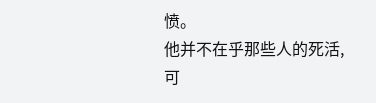愤。
他并不在乎那些人的死活,可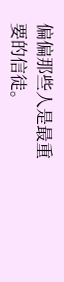偏偏那些人是最重要的信徒。